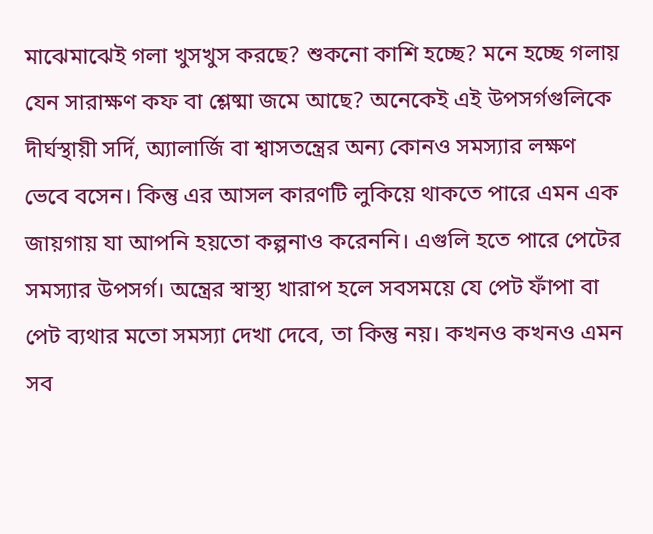মাঝেমাঝেই গলা খুসখুস করছে? শুকনো কাশি হচ্ছে? মনে হচ্ছে গলায় যেন সারাক্ষণ কফ বা শ্লেষ্মা জমে আছে? অনেকেই এই উপসর্গগুলিকে দীর্ঘস্থায়ী সর্দি, অ্যালার্জি বা শ্বাসতন্ত্রের অন্য কোনও সমস্যার লক্ষণ ভেবে বসেন। কিন্তু এর আসল কারণটি লুকিয়ে থাকতে পারে এমন এক জায়গায় যা আপনি হয়তো কল্পনাও করেননি। এগুলি হতে পারে পেটের সমস্যার উপসর্গ। অন্ত্রের স্বাস্থ্য খারাপ হলে সবসময়ে যে পেট ফাঁপা বা পেট ব্যথার মতো সমস্যা দেখা দেবে, তা কিন্তু নয়। কখনও কখনও এমন সব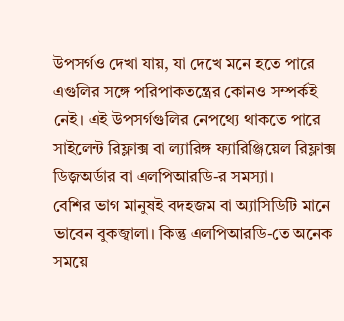উপসর্গও দেখা যায়, যা দেখে মনে হতে পারে এগুলির সঙ্গে পরিপাকতন্ত্রের কোনও সম্পর্কই নেই। এই উপসর্গগুলির নেপথ্যে থাকতে পারে সাইলেন্ট রিফ্লাক্স বা ল্যারিঙ্গ ফ্যারিঞ্জিয়েল রিফ্লাক্স ডিজ়অর্ডার বা এলপিআরডি-র সমস্যা।
বেশির ভাগ মানুষই বদহজম বা অ্যাসিডিটি মানে ভাবেন বুকজ্বালা। কিন্তু এলপিআরডি-তে অনেক সময়ে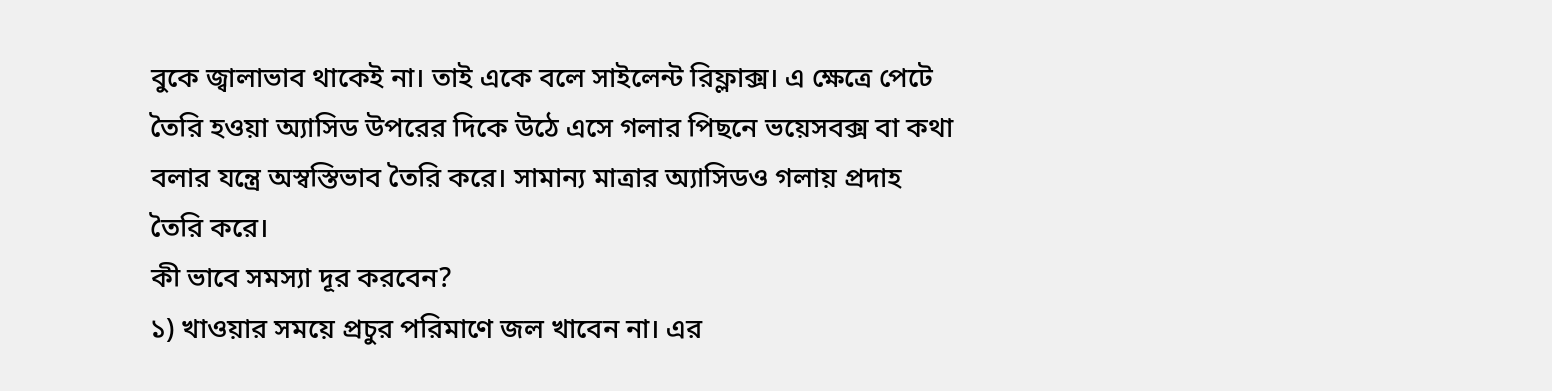বুকে জ্বালাভাব থাকেই না। তাই একে বলে সাইলেন্ট রিফ্লাক্স। এ ক্ষেত্রে পেটে তৈরি হওয়া অ্যাসিড উপরের দিকে উঠে এসে গলার পিছনে ভয়েসবক্স বা কথা বলার যন্ত্রে অস্বস্তিভাব তৈরি করে। সামান্য মাত্রার অ্যাসিডও গলায় প্রদাহ তৈরি করে।
কী ভাবে সমস্যা দূর করবেন?
১) খাওয়ার সময়ে প্রচুর পরিমাণে জল খাবেন না। এর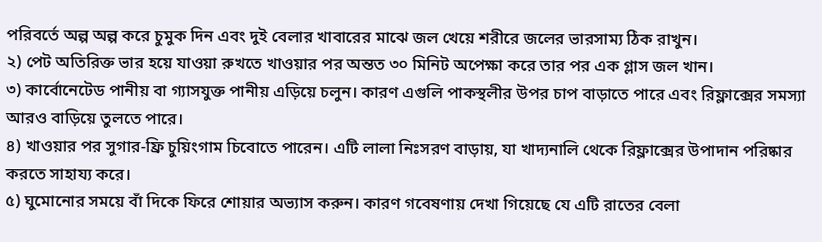পরিবর্তে অল্প অল্প করে চুমুক দিন এবং দুই বেলার খাবারের মাঝে জল খেয়ে শরীরে জলের ভারসাম্য ঠিক রাখুন।
২) পেট অতিরিক্ত ভার হয়ে যাওয়া রুখতে খাওয়ার পর অন্তত ৩০ মিনিট অপেক্ষা করে তার পর এক গ্লাস জল খান।
৩) কার্বোনেটেড পানীয় বা গ্যাসযুক্ত পানীয় এড়িয়ে চলুন। কারণ এগুলি পাকস্থলীর উপর চাপ বাড়াতে পারে এবং রিফ্লাক্সের সমস্যা আরও বাড়িয়ে তুলতে পারে।
৪) খাওয়ার পর সুগার-ফ্রি চুয়িংগাম চিবোতে পারেন। এটি লালা নিঃসরণ বাড়ায়, যা খাদ্যনালি থেকে রিফ্লাক্সের উপাদান পরিষ্কার করতে সাহায্য করে।
৫) ঘুমোনোর সময়ে বাঁ দিকে ফিরে শোয়ার অভ্যাস করুন। কারণ গবেষণায় দেখা গিয়েছে যে এটি রাতের বেলা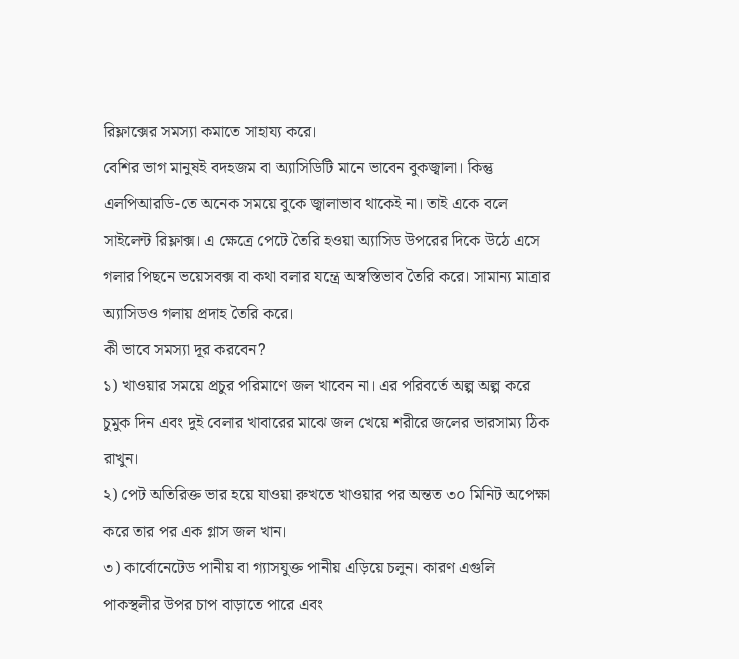রিফ্লাক্সের সমস্যা কমাতে সাহায্য করে।
বেশির ভাগ মানুষই বদহজম বা অ্যাসিডিটি মানে ভাবেন বুকজ্বালা। কিন্তু এলপিআরডি-তে অনেক সময়ে বুকে জ্বালাভাব থাকেই না। তাই একে বলে সাইলেন্ট রিফ্লাক্স। এ ক্ষেত্রে পেটে তৈরি হওয়া অ্যাসিড উপরের দিকে উঠে এসে গলার পিছনে ভয়েসবক্স বা কথা বলার যন্ত্রে অস্বস্তিভাব তৈরি করে। সামান্য মাত্রার অ্যাসিডও গলায় প্রদাহ তৈরি করে।
কী ভাবে সমস্যা দূর করবেন?
১) খাওয়ার সময়ে প্রচুর পরিমাণে জল খাবেন না। এর পরিবর্তে অল্প অল্প করে চুমুক দিন এবং দুই বেলার খাবারের মাঝে জল খেয়ে শরীরে জলের ভারসাম্য ঠিক রাখুন।
২) পেট অতিরিক্ত ভার হয়ে যাওয়া রুখতে খাওয়ার পর অন্তত ৩০ মিনিট অপেক্ষা করে তার পর এক গ্লাস জল খান।
৩) কার্বোনেটেড পানীয় বা গ্যাসযুক্ত পানীয় এড়িয়ে চলুন। কারণ এগুলি পাকস্থলীর উপর চাপ বাড়াতে পারে এবং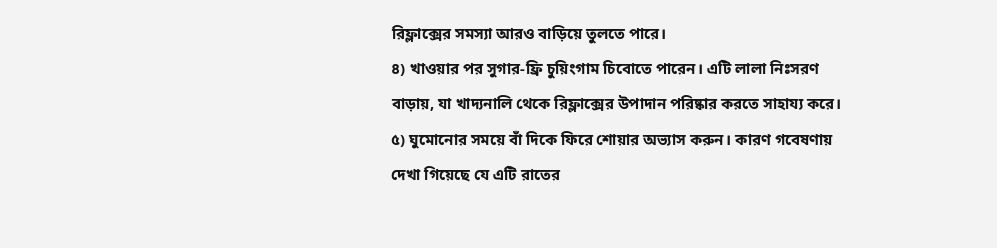রিফ্লাক্সের সমস্যা আরও বাড়িয়ে তুলতে পারে।
৪) খাওয়ার পর সুগার-ফ্রি চুয়িংগাম চিবোতে পারেন। এটি লালা নিঃসরণ বাড়ায়, যা খাদ্যনালি থেকে রিফ্লাক্সের উপাদান পরিষ্কার করতে সাহায্য করে।
৫) ঘুমোনোর সময়ে বাঁ দিকে ফিরে শোয়ার অভ্যাস করুন। কারণ গবেষণায় দেখা গিয়েছে যে এটি রাতের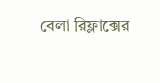বেলা রিফ্লাক্সের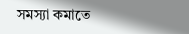সমস্যা কমাতে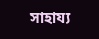সাহায্য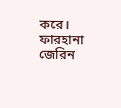করে।
ফারহানা জেরিন